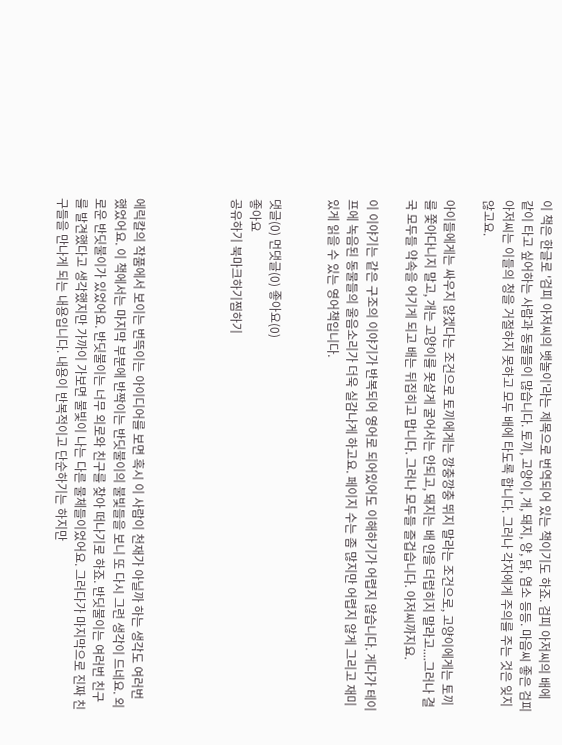이 책은 한글로 '검피 아저씨의 뱃놀이'라는 제목으로 번역되어 있는 책이기도 하죠. 검피 아저씨의 배에 같이 타고 싶어하는 사람과 동물들이 많습니다. 토끼, 고양이, 개, 돼지, 양, 닭, 염소 등등. 마음씨 좋은 검피 아저씨는 이들의 청을 거절하지 못하고 모두 배에 타도록 합니다. 그러나 각자에게 주의를 주는 것은 잊지 않고요.

아이들에게는 싸우지 않겠다는 조건으로 토끼에게는 깡충깡충 뛰지 말라는 조건으로, 고양이에게는 토끼를 쫓아다니지 말고, 개는 고양이를 못살게 굴어서는 안되고, 돼지는 배 안을 더럽히지 말라고....그러나 결국 모두들 약속을 어기게 되고 배는 뒤집히고 맙니다. 그러나 모두들 즐겁습니다. 아저씨까지요.

이 이야기는 같은 구조의 이야기가 반복되어 영어로 되어있어도 이해하기가 어렵지 않습니다. 게다가 테이프에 녹음된 동물들의 울음소리가 더욱 실감나게 하고요. 페이지 수는 좀 많지만 어렵지 않게 그리고 재미있게 읽을 수 있는 영어책입니다.


댓글(0) 먼댓글(0) 좋아요(0)
좋아요
공유하기 북마크하기찜하기




에릭칼의 작품에서 보이는 번뜩이는 아이디어를 보면 혹시 이 사람이 천재가 아닐까 하는 생각도 여러번 했었어요. 이 책에서는 마지막 부분에 반짝이는 반딧불이의 불빛들을 보니 또 다시 그런 생각이 드네요. 외로운 반딧불이가 있었어요. 반딧불이는 너무 외로와 친구를 찾아 떠나기로 하죠. 반딧불이는 여러번 친구를 발견했다고 생각했지만 가까이 가보면 불빛이 나는 다른 물체들이었어요. 그러다가 마지막으로 진짜 친구들을 만나게 되는 내용입니다. 내용이 반복적이고 단순하기는 하지만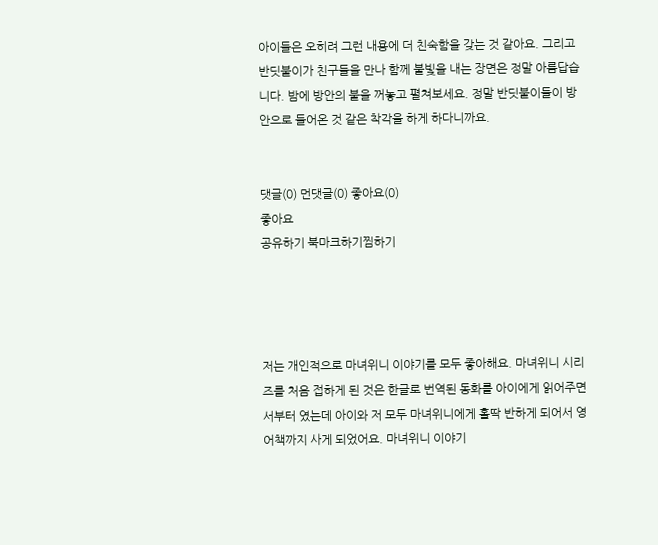아이들은 오히려 그런 내용에 더 친숙함을 갖는 것 같아요. 그리고 반딧불이가 친구들을 만나 함께 불빛을 내는 장면은 정말 아름답습니다. 밤에 방안의 불을 꺼놓고 펼쳐보세요. 정말 반딧불이들이 방안으로 들어온 것 같은 착각을 하게 하다니까요.


댓글(0) 먼댓글(0) 좋아요(0)
좋아요
공유하기 북마크하기찜하기




저는 개인적으로 마녀위니 이야기를 모두 좋아해요. 마녀위니 시리즈를 처음 접하게 된 것은 한글로 번역된 동화를 아이에게 읽어주면서부터 였는데 아이와 저 모두 마녀위니에게 홀딱 반하게 되어서 영어책까지 사게 되었어요. 마녀위니 이야기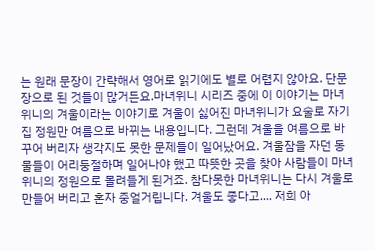는 원래 문장이 간략해서 영어로 읽기에도 별로 어렵지 않아요. 단문장으로 된 것들이 많거든요.마녀위니 시리즈 중에 이 이야기는 마녀위니의 겨울이라는 이야기로 겨울이 싫어진 마녀위니가 요술로 자기집 정원만 여름으로 바뀌는 내용입니다. 그런데 겨울을 여름으로 바꾸어 버리자 생각지도 못한 문제들이 일어났어요. 겨울잠을 자던 동물들이 어리둥절하며 일어나야 했고 따뜻한 곳을 찾아 사람들이 마녀위니의 정원으로 몰려들게 된거죠. 참다못한 마녀위니는 다시 겨울로 만들어 버리고 혼자 중얼거립니다. 겨울도 좋다고.... 저희 아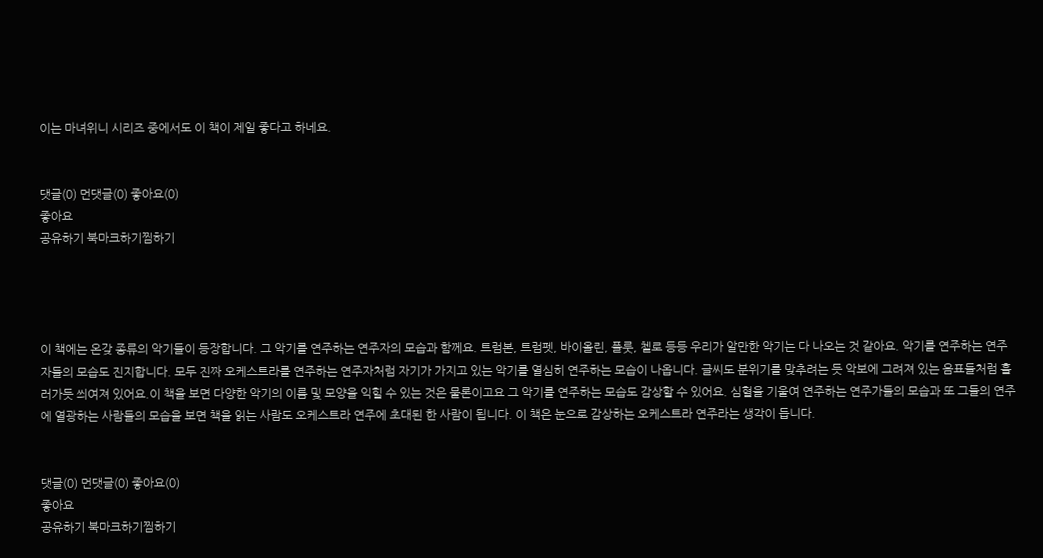이는 마녀위니 시리즈 중에서도 이 책이 제일 좋다고 하네요.


댓글(0) 먼댓글(0) 좋아요(0)
좋아요
공유하기 북마크하기찜하기




이 책에는 온갖 종류의 악기들이 등장합니다. 그 악기를 연주하는 연주자의 모습과 함께요. 트럼본, 트럼펫, 바이올린, 플룻, 첼로 등등 우리가 알만한 악기는 다 나오는 것 같아요. 악기를 연주하는 연주자들의 모습도 진지합니다. 모두 진짜 오케스트라를 연주하는 연주자처럼 자기가 가지고 있는 악기를 열심히 연주하는 모습이 나옵니다. 글씨도 분위기를 맞추려는 듯 악보에 그려져 있는 음표들처럼 흘러가듯 씌여져 있어요.이 책을 보면 다양한 악기의 이름 및 모양을 익힐 수 있는 것은 물론이고요 그 악기를 연주하는 모습도 감상할 수 있어요. 심혈을 기울여 연주하는 연주가들의 모습과 또 그들의 연주에 열광하는 사람들의 모습을 보면 책을 읽는 사람도 오케스트라 연주에 초대된 한 사람이 됩니다. 이 책은 눈으로 감상하는 오케스트라 연주라는 생각이 듭니다.


댓글(0) 먼댓글(0) 좋아요(0)
좋아요
공유하기 북마크하기찜하기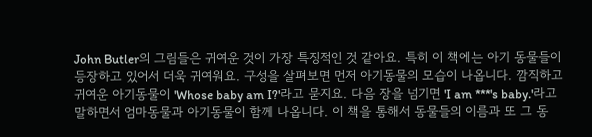John Butler의 그림들은 귀여운 것이 가장 특징적인 것 같아요. 특히 이 책에는 아기 동물들이 등장하고 있어서 더욱 귀여워요. 구성을 살펴보면 먼저 아기동물의 모습이 나옵니다. 깜직하고 귀여운 아기동물이 'Whose baby am I?'라고 묻지요. 다음 장을 넘기면 'I am ***'s baby.'라고 말하면서 엄마동물과 아기동물이 함께 나옵니다. 이 책을 통해서 동물들의 이름과 또 그 동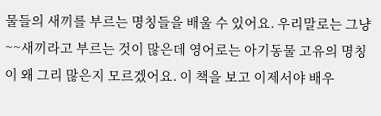물들의 새끼를 부르는 명칭들을 배울 수 있어요. 우리말로는 그냥 ~~새끼라고 부르는 것이 많은데 영어로는 아기동물 고유의 명칭이 왜 그리 많은지 모르겠어요. 이 책을 보고 이제서야 배우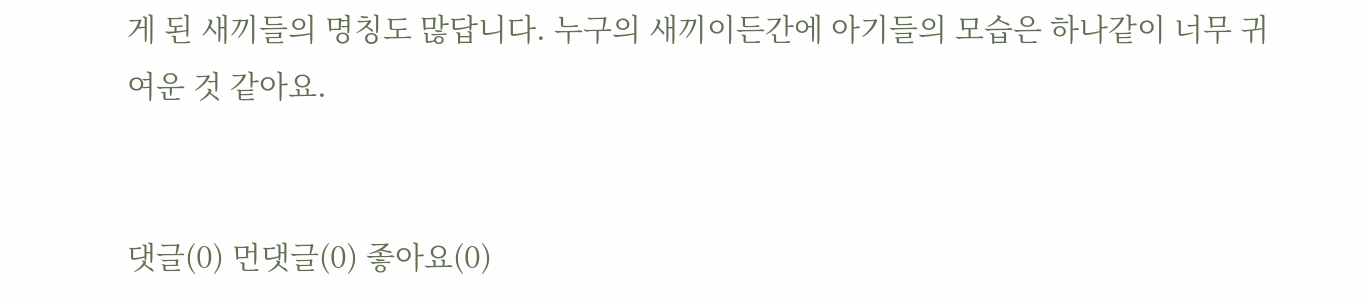게 된 새끼들의 명칭도 많답니다. 누구의 새끼이든간에 아기들의 모습은 하나같이 너무 귀여운 것 같아요.


댓글(0) 먼댓글(0) 좋아요(0)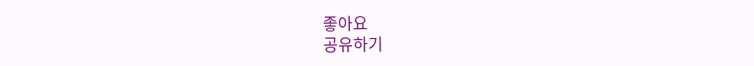좋아요
공유하기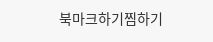북마크하기찜하기